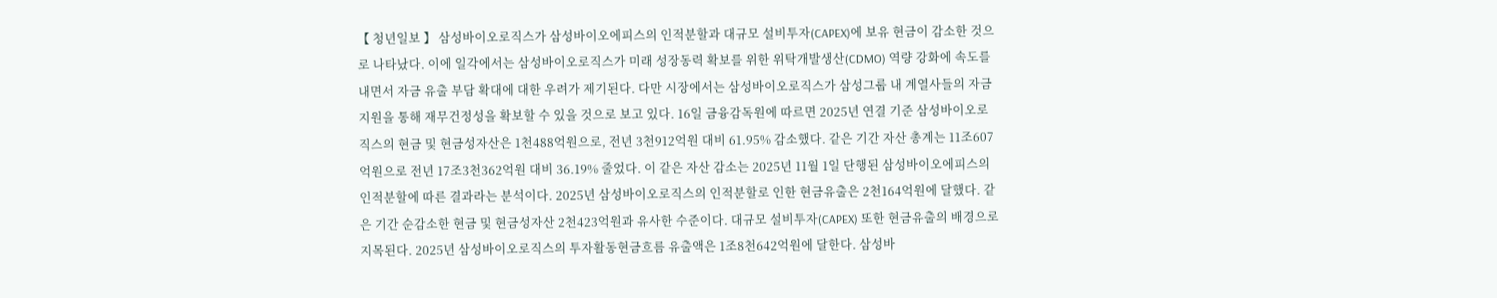【 청년일보 】 삼성바이오로직스가 삼성바이오에피스의 인적분할과 대규모 설비투자(CAPEX)에 보유 현금이 감소한 것으로 나타났다. 이에 일각에서는 삼성바이오로직스가 미래 성장동력 확보를 위한 위탁개발생산(CDMO) 역량 강화에 속도를 내면서 자금 유출 부담 확대에 대한 우려가 제기된다. 다만 시장에서는 삼성바이오로직스가 삼성그룹 내 계열사들의 자금 지원을 통해 재무건정성을 확보할 수 있을 것으로 보고 있다. 16일 금융감독원에 따르면 2025년 연결 기준 삼성바이오로직스의 현금 및 현금성자산은 1천488억원으로, 전년 3천912억원 대비 61.95% 감소했다. 같은 기간 자산 총계는 11조607억원으로 전년 17조3천362억원 대비 36.19% 줄었다. 이 같은 자산 감소는 2025년 11월 1일 단행된 삼성바이오에피스의 인적분할에 따른 결과라는 분석이다. 2025년 삼성바이오로직스의 인적분할로 인한 현금유출은 2천164억원에 달했다. 같은 기간 순감소한 현금 및 현금성자산 2천423억원과 유사한 수준이다. 대규모 설비투자(CAPEX) 또한 현금유출의 배경으로 지목된다. 2025년 삼성바이오로직스의 투자활동현금흐름 유출액은 1조8천642억원에 달한다. 삼성바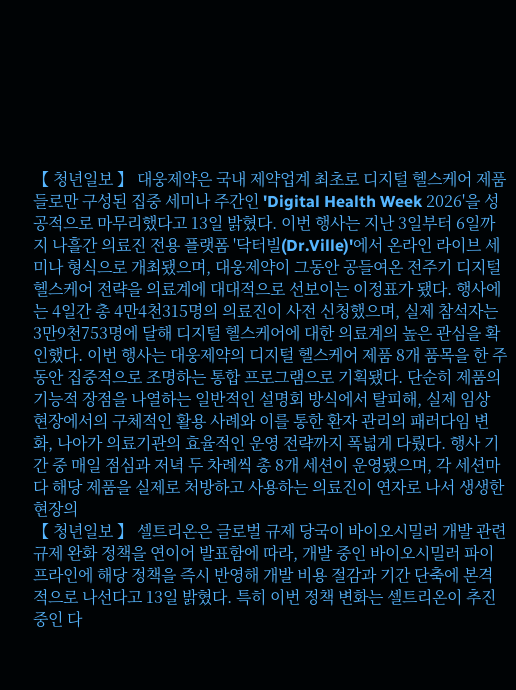【 청년일보 】 대웅제약은 국내 제약업계 최초로 디지털 헬스케어 제품들로만 구성된 집중 세미나 주간인 'Digital Health Week 2026'을 성공적으로 마무리했다고 13일 밝혔다. 이번 행사는 지난 3일부터 6일까지 나흘간 의료진 전용 플랫폼 '닥터빌(Dr.Ville)'에서 온라인 라이브 세미나 형식으로 개최됐으며, 대웅제약이 그동안 공들여온 전주기 디지털 헬스케어 전략을 의료계에 대대적으로 선보이는 이정표가 됐다. 행사에는 4일간 총 4만4천315명의 의료진이 사전 신청했으며, 실제 참석자는 3만9천753명에 달해 디지털 헬스케어에 대한 의료계의 높은 관심을 확인했다. 이번 행사는 대웅제약의 디지털 헬스케어 제품 8개 품목을 한 주 동안 집중적으로 조명하는 통합 프로그램으로 기획됐다. 단순히 제품의 기능적 장점을 나열하는 일반적인 설명회 방식에서 탈피해, 실제 임상 현장에서의 구체적인 활용 사례와 이를 통한 환자 관리의 패러다임 변화, 나아가 의료기관의 효율적인 운영 전략까지 폭넓게 다뤘다. 행사 기간 중 매일 점심과 저녁 두 차례씩 총 8개 세션이 운영됐으며, 각 세션마다 해당 제품을 실제로 처방하고 사용하는 의료진이 연자로 나서 생생한 현장의
【 청년일보 】 셀트리온은 글로벌 규제 당국이 바이오시밀러 개발 관련 규제 완화 정책을 연이어 발표함에 따라, 개발 중인 바이오시밀러 파이프라인에 해당 정책을 즉시 반영해 개발 비용 절감과 기간 단축에 본격적으로 나선다고 13일 밝혔다. 특히 이번 정책 변화는 셀트리온이 추진 중인 다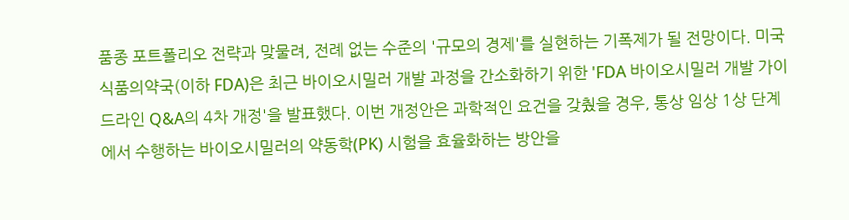품종 포트폴리오 전략과 맞물려, 전례 없는 수준의 '규모의 경제'를 실현하는 기폭제가 될 전망이다. 미국 식품의약국(이하 FDA)은 최근 바이오시밀러 개발 과정을 간소화하기 위한 'FDA 바이오시밀러 개발 가이드라인 Q&A의 4차 개정'을 발표했다. 이번 개정안은 과학적인 요건을 갖췄을 경우, 통상 임상 1상 단계에서 수행하는 바이오시밀러의 약동학(PK) 시험을 효율화하는 방안을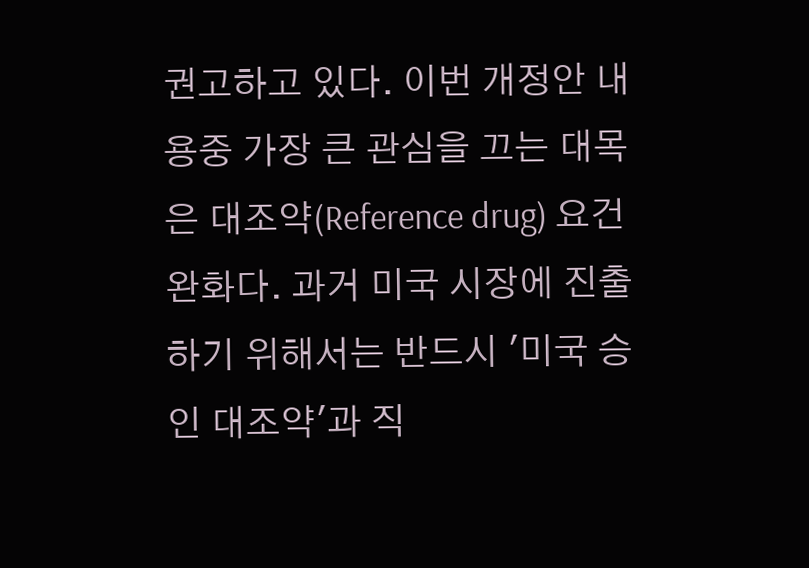권고하고 있다. 이번 개정안 내용중 가장 큰 관심을 끄는 대목은 대조약(Reference drug) 요건 완화다. 과거 미국 시장에 진출하기 위해서는 반드시 '미국 승인 대조약'과 직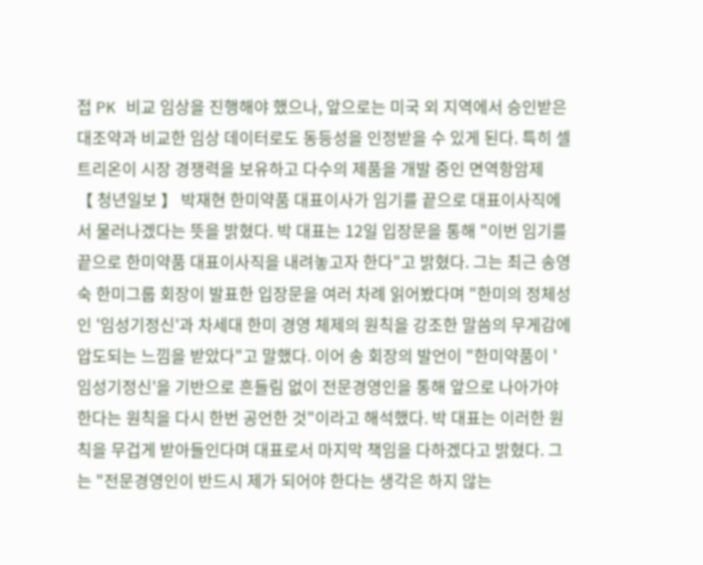접 PK 비교 임상을 진행해야 했으나, 앞으로는 미국 외 지역에서 승인받은 대조약과 비교한 임상 데이터로도 동등성을 인정받을 수 있게 된다. 특히 셀트리온이 시장 경쟁력을 보유하고 다수의 제품을 개발 중인 면역항암제
【 청년일보 】 박재현 한미약품 대표이사가 임기를 끝으로 대표이사직에서 물러나겠다는 뜻을 밝혔다. 박 대표는 12일 입장문을 통해 "이번 임기를 끝으로 한미약품 대표이사직을 내려놓고자 한다"고 밝혔다. 그는 최근 송영숙 한미그룹 회장이 발표한 입장문을 여러 차례 읽어봤다며 "한미의 정체성인 '임성기정신'과 차세대 한미 경영 체제의 원칙을 강조한 말씀의 무게감에 압도되는 느낌을 받았다"고 말했다. 이어 송 회장의 발언이 "한미약품이 '임성기정신'을 기반으로 흔들림 없이 전문경영인을 통해 앞으로 나아가야 한다는 원칙을 다시 한번 공언한 것"이라고 해석했다. 박 대표는 이러한 원칙을 무겁게 받아들인다며 대표로서 마지막 책임을 다하겠다고 밝혔다. 그는 "전문경영인이 반드시 제가 되어야 한다는 생각은 하지 않는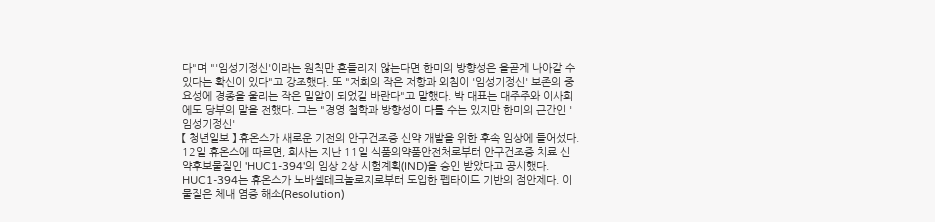다"며 "'임성기정신'이라는 원칙만 흔들리지 않는다면 한미의 방향성은 올곧게 나아갈 수 있다는 확신이 있다"고 강조했다. 또 "저희의 작은 저항과 외침이 '임성기정신' 보존의 중요성에 경종을 울리는 작은 밀알이 되었길 바란다"고 말했다. 박 대표는 대주주와 이사회에도 당부의 말을 전했다. 그는 "경영 철학과 방향성이 다를 수는 있지만 한미의 근간인 '임성기정신'
【 청년일보 】 휴온스가 새로운 기전의 안구건조증 신약 개발을 위한 후속 임상에 들어섰다. 12일 휴온스에 따르면, 회사는 지난 11일 식품의약품안전처로부터 안구건조증 치료 신약후보물질인 'HUC1-394'의 임상 2상 시험계획(IND)을 승인 받았다고 공시했다. HUC1-394는 휴온스가 노바셀테크놀로지로부터 도입한 펩타이드 기반의 점안제다. 이 물질은 체내 염증 해소(Resolution)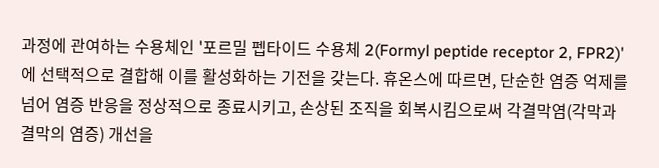과정에 관여하는 수용체인 '포르밀 펩타이드 수용체 2(Formyl peptide receptor 2, FPR2)'에 선택적으로 결합해 이를 활성화하는 기전을 갖는다. 휴온스에 따르면, 단순한 염증 억제를 넘어 염증 반응을 정상적으로 종료시키고, 손상된 조직을 회복시킴으로써 각결막염(각막과 결막의 염증) 개선을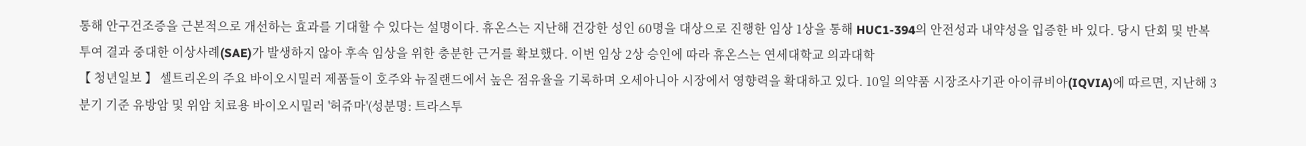통해 안구건조증을 근본적으로 개선하는 효과를 기대할 수 있다는 설명이다. 휴온스는 지난해 건강한 성인 60명을 대상으로 진행한 임상 1상을 통해 HUC1-394의 안전성과 내약성을 입증한 바 있다. 당시 단회 및 반복 투여 결과 중대한 이상사례(SAE)가 발생하지 않아 후속 임상을 위한 충분한 근거를 확보했다. 이번 임상 2상 승인에 따라 휴온스는 연세대학교 의과대학
【 청년일보 】 셀트리온의 주요 바이오시밀러 제품들이 호주와 뉴질랜드에서 높은 점유율을 기록하며 오세아니아 시장에서 영향력을 확대하고 있다. 10일 의약품 시장조사기관 아이큐비아(IQVIA)에 따르면, 지난해 3분기 기준 유방암 및 위암 치료용 바이오시밀러 '허쥬마'(성분명: 트라스투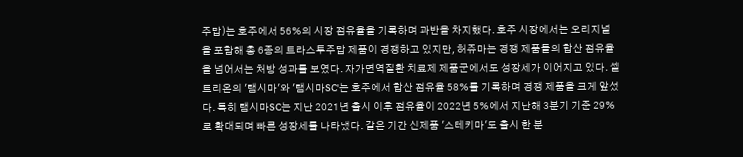주맙)는 호주에서 56%의 시장 점유율을 기록하며 과반을 차지했다. 호주 시장에서는 오리지널을 포함해 총 6종의 트라스투주맙 제품이 경쟁하고 있지만, 허쥬마는 경쟁 제품들의 합산 점유율을 넘어서는 처방 성과를 보였다. 자가면역질환 치료제 제품군에서도 성장세가 이어지고 있다. 셀트리온의 '램시마'와 '램시마SC'는 호주에서 합산 점유율 58%를 기록하며 경쟁 제품을 크게 앞섰다. 특히 램시마SC는 지난 2021년 출시 이후 점유율이 2022년 5%에서 지난해 3분기 기준 29%로 확대되며 빠른 성장세를 나타냈다. 같은 기간 신제품 '스테키마'도 출시 한 분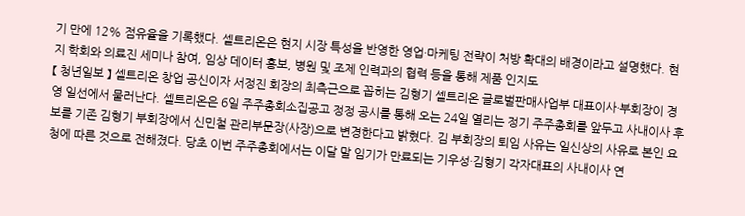기 만에 12% 점유율을 기록했다. 셀트리온은 현지 시장 특성을 반영한 영업·마케팅 전략이 처방 확대의 배경이라고 설명했다. 현지 학회와 의료진 세미나 참여, 임상 데이터 홍보, 병원 및 조제 인력과의 협력 등을 통해 제품 인지도
【 청년일보 】 셀트리온 창업 공신이자 서정진 회장의 최측근으로 꼽히는 김형기 셀트리온 글로벌판매사업부 대표이사·부회장이 경영 일선에서 물러난다. 셀트리온은 6일 주주총회소집공고 정정 공시를 통해 오는 24일 열리는 정기 주주총회를 앞두고 사내이사 후보를 기존 김형기 부회장에서 신민철 관리부문장(사장)으로 변경한다고 밝혔다. 김 부회장의 퇴임 사유는 일신상의 사유로 본인 요청에 따른 것으로 전해졌다. 당초 이번 주주총회에서는 이달 말 임기가 만료되는 기우성·김형기 각자대표의 사내이사 연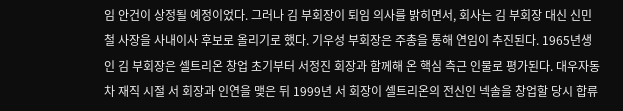임 안건이 상정될 예정이었다. 그러나 김 부회장이 퇴임 의사를 밝히면서, 회사는 김 부회장 대신 신민철 사장을 사내이사 후보로 올리기로 했다. 기우성 부회장은 주총을 통해 연임이 추진된다. 1965년생인 김 부회장은 셀트리온 창업 초기부터 서정진 회장과 함께해 온 핵심 측근 인물로 평가된다. 대우자동차 재직 시절 서 회장과 인연을 맺은 뒤 1999년 서 회장이 셀트리온의 전신인 넥솔을 창업할 당시 합류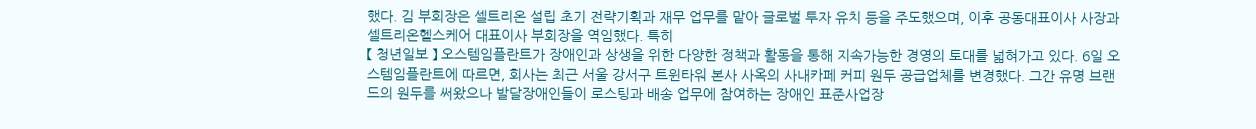했다. 김 부회장은 셀트리온 설립 초기 전략기획과 재무 업무를 맡아 글로벌 투자 유치 등을 주도했으며, 이후 공동대표이사 사장과 셀트리온헬스케어 대표이사 부회장을 역임했다. 특히
【 청년일보 】 오스템임플란트가 장애인과 상생을 위한 다양한 정책과 활동을 통해 지속가능한 경영의 토대를 넓혀가고 있다. 6일 오스템임플란트에 따르면, 회사는 최근 서울 강서구 트윈타워 본사 사옥의 사내카페 커피 원두 공급업체를 변경했다. 그간 유명 브랜드의 원두를 써왔으나 발달장애인들이 로스팅과 배송 업무에 참여하는 장애인 표준사업장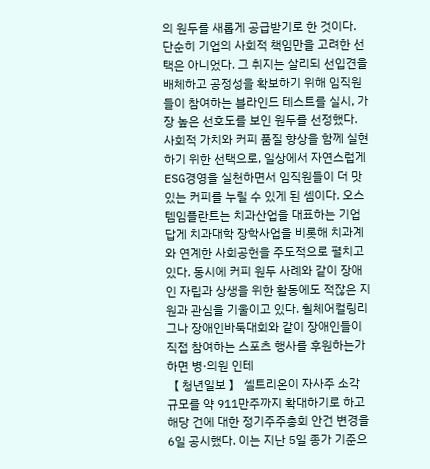의 원두를 새롭게 공급받기로 한 것이다. 단순히 기업의 사회적 책임만을 고려한 선택은 아니었다. 그 취지는 살리되 선입견을 배체하고 공정성을 확보하기 위해 임직원들이 참여하는 블라인드 테스트를 실시, 가장 높은 선호도를 보인 원두를 선정했다. 사회적 가치와 커피 품질 향상을 함께 실현하기 위한 선택으로, 일상에서 자연스럽게 ESG경영을 실천하면서 임직원들이 더 맛있는 커피를 누릴 수 있게 된 셈이다. 오스템임플란트는 치과산업을 대표하는 기업답게 치과대학 장학사업을 비롯해 치과계와 연계한 사회공헌을 주도적으로 펼치고 있다. 동시에 커피 원두 사례와 같이 장애인 자립과 상생을 위한 활동에도 적잖은 지원과 관심을 기울이고 있다. 휠체어컬링리그나 장애인바둑대회와 같이 장애인들이 직접 참여하는 스포츠 행사를 후원하는가 하면 병·의원 인테
【 청년일보 】 셀트리온이 자사주 소각 규모를 약 911만주까지 확대하기로 하고 해당 건에 대한 정기주주총회 안건 변경을 6일 공시했다. 이는 지난 5일 종가 기준으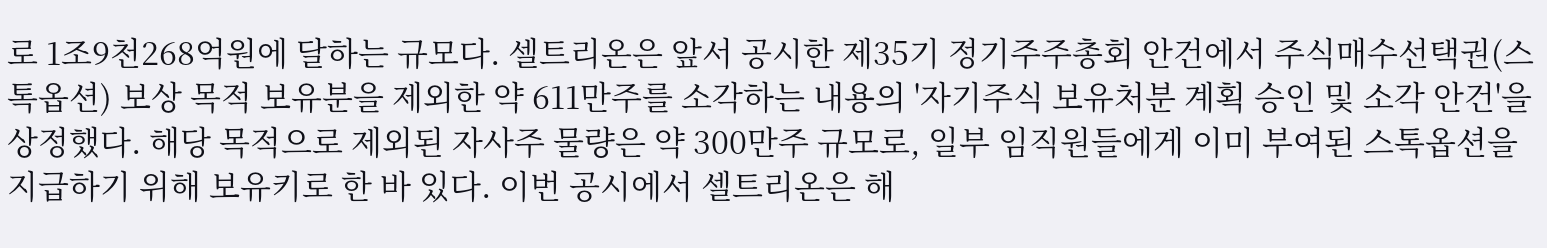로 1조9천268억원에 달하는 규모다. 셀트리온은 앞서 공시한 제35기 정기주주총회 안건에서 주식매수선택권(스톡옵션) 보상 목적 보유분을 제외한 약 611만주를 소각하는 내용의 '자기주식 보유처분 계획 승인 및 소각 안건'을 상정했다. 해당 목적으로 제외된 자사주 물량은 약 300만주 규모로, 일부 임직원들에게 이미 부여된 스톡옵션을 지급하기 위해 보유키로 한 바 있다. 이번 공시에서 셀트리온은 해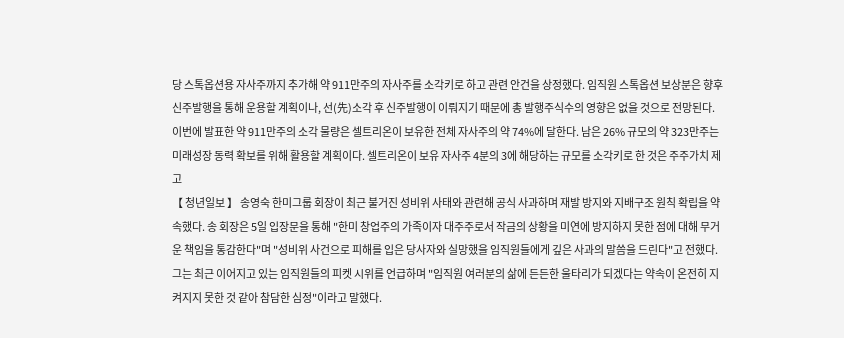당 스톡옵션용 자사주까지 추가해 약 911만주의 자사주를 소각키로 하고 관련 안건을 상정했다. 임직원 스톡옵션 보상분은 향후 신주발행을 통해 운용할 계획이나, 선(先)소각 후 신주발행이 이뤄지기 때문에 총 발행주식수의 영향은 없을 것으로 전망된다. 이번에 발표한 약 911만주의 소각 물량은 셀트리온이 보유한 전체 자사주의 약 74%에 달한다. 남은 26% 규모의 약 323만주는 미래성장 동력 확보를 위해 활용할 계획이다. 셀트리온이 보유 자사주 4분의 3에 해당하는 규모를 소각키로 한 것은 주주가치 제고
【 청년일보 】 송영숙 한미그룹 회장이 최근 불거진 성비위 사태와 관련해 공식 사과하며 재발 방지와 지배구조 원칙 확립을 약속했다. 송 회장은 5일 입장문을 통해 "한미 창업주의 가족이자 대주주로서 작금의 상황을 미연에 방지하지 못한 점에 대해 무거운 책임을 통감한다"며 "성비위 사건으로 피해를 입은 당사자와 실망했을 임직원들에게 깊은 사과의 말씀을 드린다"고 전했다. 그는 최근 이어지고 있는 임직원들의 피켓 시위를 언급하며 "임직원 여러분의 삶에 든든한 울타리가 되겠다는 약속이 온전히 지켜지지 못한 것 같아 참담한 심정"이라고 말했다.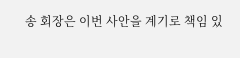송 회장은 이번 사안을 계기로 책임 있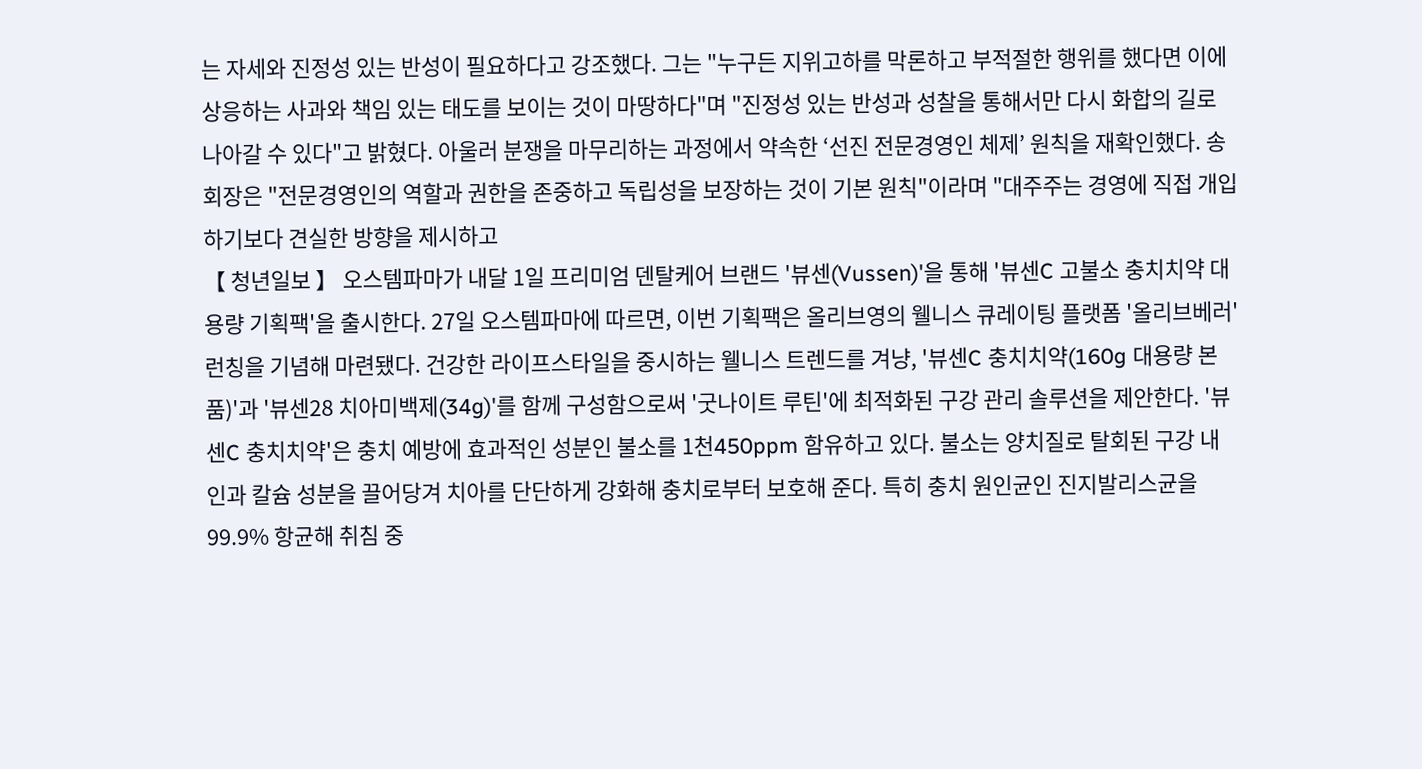는 자세와 진정성 있는 반성이 필요하다고 강조했다. 그는 "누구든 지위고하를 막론하고 부적절한 행위를 했다면 이에 상응하는 사과와 책임 있는 태도를 보이는 것이 마땅하다"며 "진정성 있는 반성과 성찰을 통해서만 다시 화합의 길로 나아갈 수 있다"고 밝혔다. 아울러 분쟁을 마무리하는 과정에서 약속한 ‘선진 전문경영인 체제’ 원칙을 재확인했다. 송 회장은 "전문경영인의 역할과 권한을 존중하고 독립성을 보장하는 것이 기본 원칙"이라며 "대주주는 경영에 직접 개입하기보다 견실한 방향을 제시하고
【 청년일보 】 오스템파마가 내달 1일 프리미엄 덴탈케어 브랜드 '뷰센(Vussen)'을 통해 '뷰센C 고불소 충치치약 대용량 기획팩'을 출시한다. 27일 오스템파마에 따르면, 이번 기획팩은 올리브영의 웰니스 큐레이팅 플랫폼 '올리브베러' 런칭을 기념해 마련됐다. 건강한 라이프스타일을 중시하는 웰니스 트렌드를 겨냥, '뷰센C 충치치약(160g 대용량 본품)'과 '뷰센28 치아미백제(34g)'를 함께 구성함으로써 '굿나이트 루틴'에 최적화된 구강 관리 솔루션을 제안한다. '뷰센C 충치치약'은 충치 예방에 효과적인 성분인 불소를 1천450ppm 함유하고 있다. 불소는 양치질로 탈회된 구강 내 인과 칼슘 성분을 끌어당겨 치아를 단단하게 강화해 충치로부터 보호해 준다. 특히 충치 원인균인 진지발리스균을 99.9% 항균해 취침 중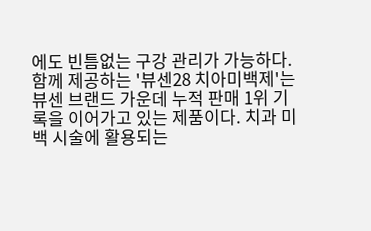에도 빈틈없는 구강 관리가 가능하다. 함께 제공하는 '뷰센28 치아미백제'는 뷰센 브랜드 가운데 누적 판매 1위 기록을 이어가고 있는 제품이다. 치과 미백 시술에 활용되는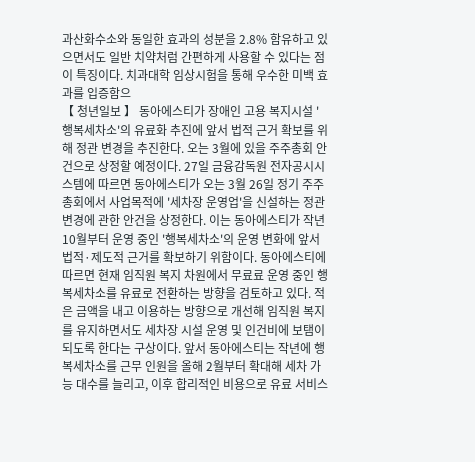과산화수소와 동일한 효과의 성분을 2.8% 함유하고 있으면서도 일반 치약처럼 간편하게 사용할 수 있다는 점이 특징이다. 치과대학 임상시험을 통해 우수한 미백 효과를 입증함으
【 청년일보 】 동아에스티가 장애인 고용 복지시설 '행복세차소'의 유료화 추진에 앞서 법적 근거 확보를 위해 정관 변경을 추진한다. 오는 3월에 있을 주주총회 안건으로 상정할 예정이다. 27일 금융감독원 전자공시시스템에 따르면 동아에스티가 오는 3월 26일 정기 주주총회에서 사업목적에 '세차장 운영업'을 신설하는 정관 변경에 관한 안건을 상정한다. 이는 동아에스티가 작년 10월부터 운영 중인 '행복세차소'의 운영 변화에 앞서 법적·제도적 근거를 확보하기 위함이다. 동아에스티에 따르면 현재 임직원 복지 차원에서 무료료 운영 중인 행복세차소를 유료로 전환하는 방향을 검토하고 있다. 적은 금액을 내고 이용하는 방향으로 개선해 임직원 복지를 유지하면서도 세차장 시설 운영 및 인건비에 보탬이 되도록 한다는 구상이다. 앞서 동아에스티는 작년에 행복세차소를 근무 인원을 올해 2월부터 확대해 세차 가능 대수를 늘리고, 이후 합리적인 비용으로 유료 서비스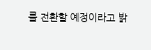를 전환할 예정이라고 밝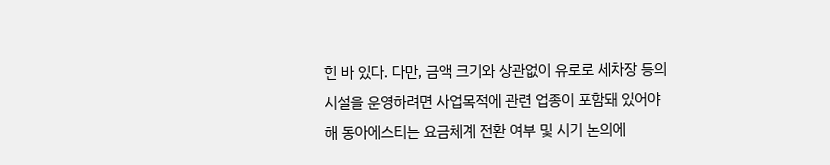힌 바 있다. 다만, 금액 크기와 상관없이 유로로 세차장 등의 시설을 운영하려면 사업목적에 관련 업종이 포함돼 있어야 해 동아에스티는 요금체계 전환 여부 및 시기 논의에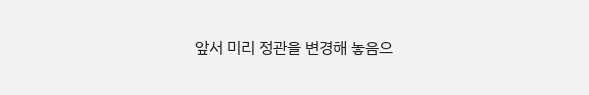앞서 미리 정관을 변경해 놓음으